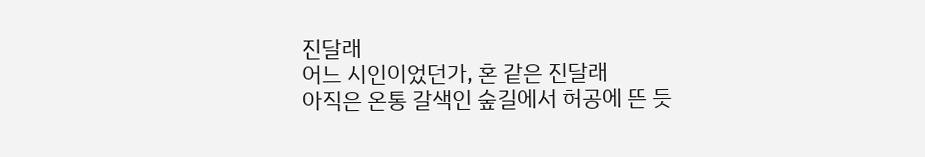진달래
어느 시인이었던가, 혼 같은 진달래
아직은 온통 갈색인 숲길에서 허공에 뜬 듯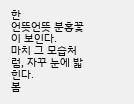한
언뜻언뜻 분홍꽃이 보인다.
마치 그 모습처럼, 자꾸 눈에 밟힌다.
봄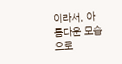이라서, 아름다운 모습으로